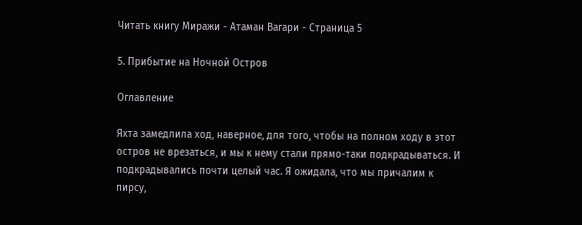Читать книгу Миражи - Атаман Вагари - Страница 5

5. Прибытие на Ночной Остров

Оглавление

Яхта замедлила ход, наверное, для того, чтобы на полном ходу в этот остров не врезаться, и мы к нему стали прямо-таки подкрадываться. И подкрадывались почти целый час. Я ожидала, что мы причалим к пирсу,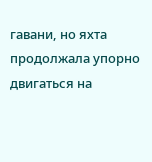гавани, но яхта продолжала упорно двигаться на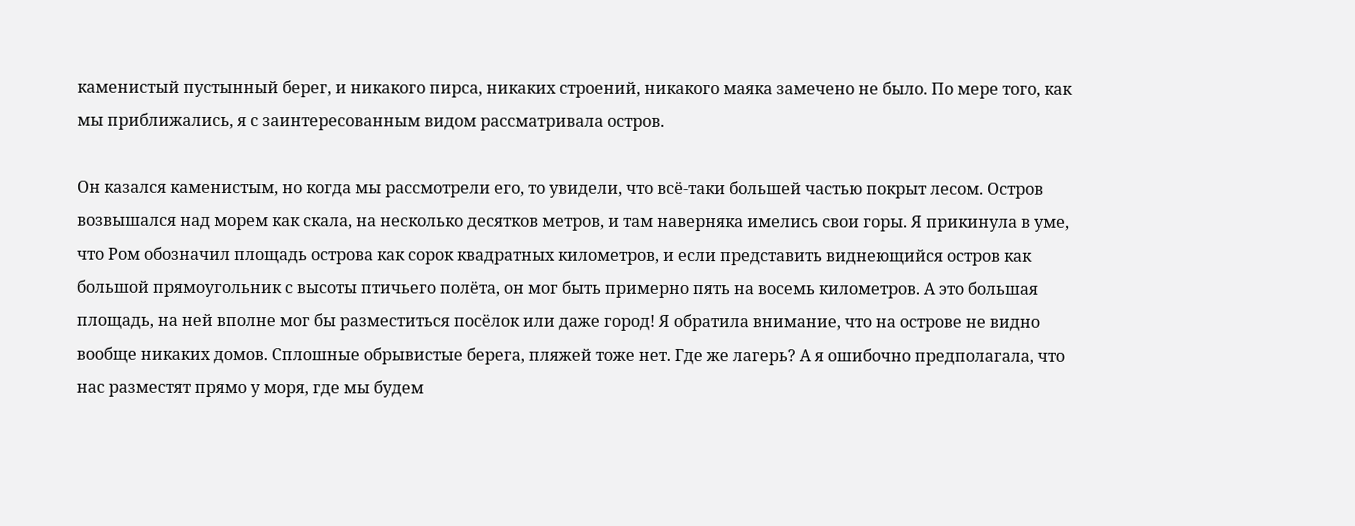каменистый пустынный берег, и никакого пирса, никаких строений, никакого маяка замечено не было. По мере того, как мы приближались, я с заинтересованным видом рассматривала остров.

Он казался каменистым, но когда мы рассмотрели его, то увидели, что всё-таки большей частью покрыт лесом. Остров возвышался над морем как скала, на несколько десятков метров, и там наверняка имелись свои горы. Я прикинула в уме, что Ром обозначил площадь острова как сорок квадратных километров, и если представить виднеющийся остров как большой прямоугольник с высоты птичьего полёта, он мог быть примерно пять на восемь километров. А это большая площадь, на ней вполне мог бы разместиться посёлок или даже город! Я обратила внимание, что на острове не видно вообще никаких домов. Сплошные обрывистые берега, пляжей тоже нет. Где же лагерь? А я ошибочно предполагала, что нас разместят прямо у моря, где мы будем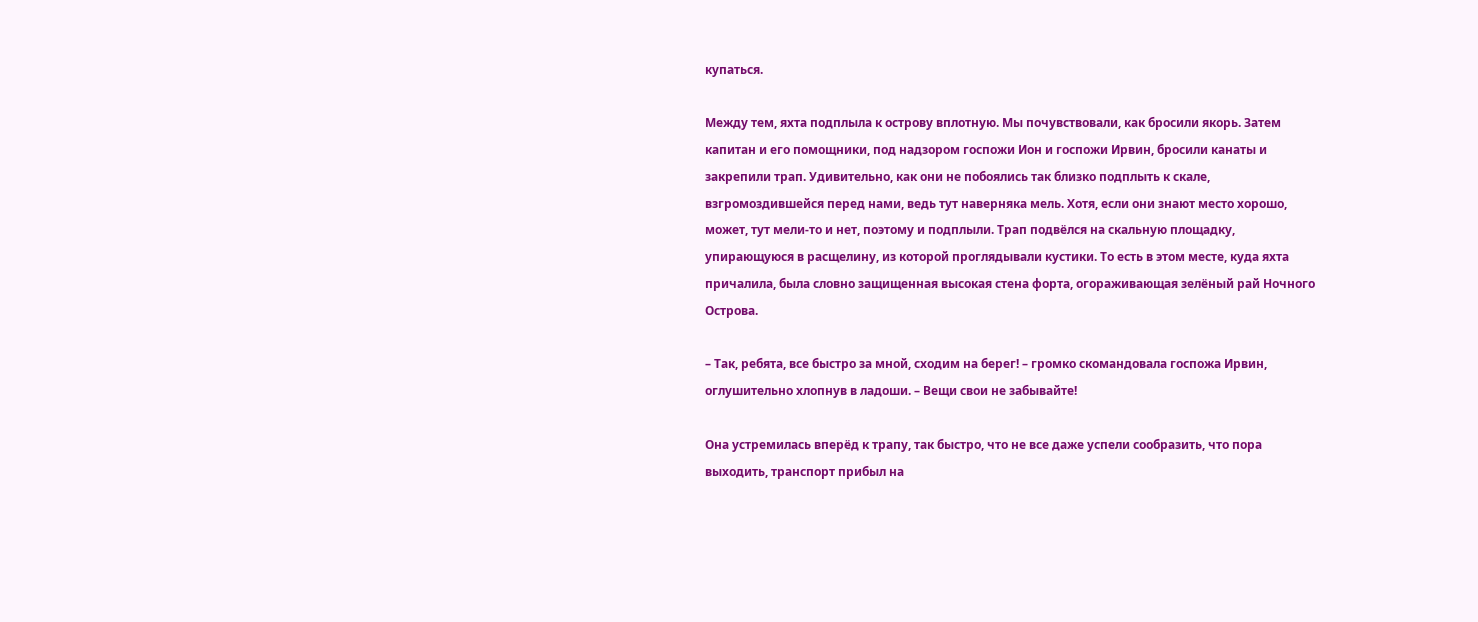купаться.

Между тем, яхта подплыла к острову вплотную. Мы почувствовали, как бросили якорь. Затем капитан и его помощники, под надзором госпожи Ион и госпожи Ирвин, бросили канаты и закрепили трап. Удивительно, как они не побоялись так близко подплыть к скале, взгромоздившейся перед нами, ведь тут наверняка мель. Хотя, если они знают место хорошо, может, тут мели-то и нет, поэтому и подплыли. Трап подвёлся на скальную площадку, упирающуюся в расщелину, из которой проглядывали кустики. То есть в этом месте, куда яхта причалила, была словно защищенная высокая стена форта, огораживающая зелёный рай Ночного Острова.

– Так, ребята, все быстро за мной, сходим на берег! – громко скомандовала госпожа Ирвин, оглушительно хлопнув в ладоши. – Вещи свои не забывайте!

Она устремилась вперёд к трапу, так быстро, что не все даже успели сообразить, что пора выходить, транспорт прибыл на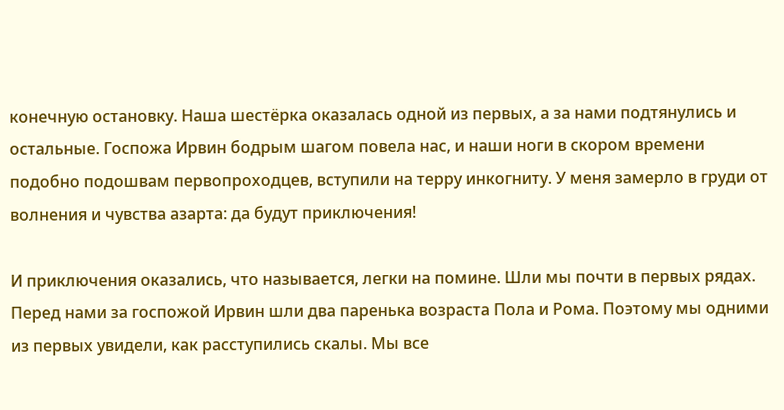конечную остановку. Наша шестёрка оказалась одной из первых, а за нами подтянулись и остальные. Госпожа Ирвин бодрым шагом повела нас, и наши ноги в скором времени подобно подошвам первопроходцев, вступили на терру инкогниту. У меня замерло в груди от волнения и чувства азарта: да будут приключения!

И приключения оказались, что называется, легки на помине. Шли мы почти в первых рядах. Перед нами за госпожой Ирвин шли два паренька возраста Пола и Рома. Поэтому мы одними из первых увидели, как расступились скалы. Мы все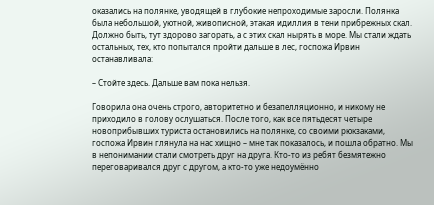оказались на полянке, уводящей в глубокие непроходимые заросли. Полянка была небольшой, уютной, живописной, этакая идиллия в тени прибрежных скал. Должно быть, тут здорово загорать, а с этих скал нырять в море. Мы стали ждать остальных, тех, кто попытался пройти дальше в лес, госпожа Ирвин останавливала:

– Стойте здесь. Дальше вам пока нельзя.

Говорила она очень строго, авторитетно и безапелляционно, и никому не приходило в голову ослушаться. После того, как все пятьдесят четыре новоприбывших туриста остановились на полянке, со своими рюкзаками, госпожа Ирвин глянула на нас хищно – мне так показалось, и пошла обратно. Мы в непонимании стали смотреть друг на друга. Кто-то из ребят безмятежно переговаривался друг с другом, а кто-то уже недоумённо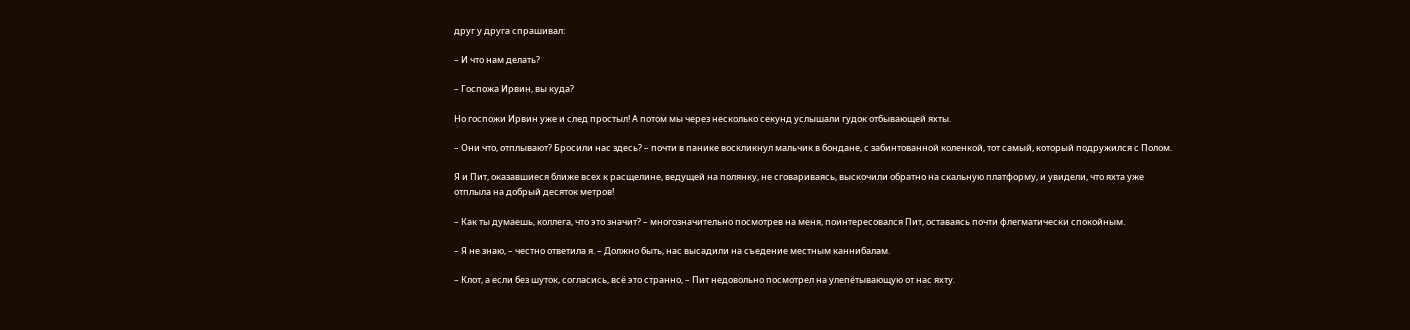друг у друга спрашивал:

– И что нам делать?

– Госпожа Ирвин, вы куда?

Но госпожи Ирвин уже и след простыл! А потом мы через несколько секунд услышали гудок отбывающей яхты.

– Они что, отплывают? Бросили нас здесь? – почти в панике воскликнул мальчик в бондане, с забинтованной коленкой, тот самый, который подружился с Полом.

Я и Пит, оказавшиеся ближе всех к расщелине, ведущей на полянку, не сговариваясь, выскочили обратно на скальную платформу, и увидели, что яхта уже отплыла на добрый десяток метров!

– Как ты думаешь, коллега, что это значит? – многозначительно посмотрев на меня, поинтересовался Пит, оставаясь почти флегматически спокойным.

– Я не знаю, – честно ответила я. – Должно быть, нас высадили на съедение местным каннибалам.

– Клот, а если без шуток, согласись, всё это странно, – Пит недовольно посмотрел на улепётывающую от нас яхту.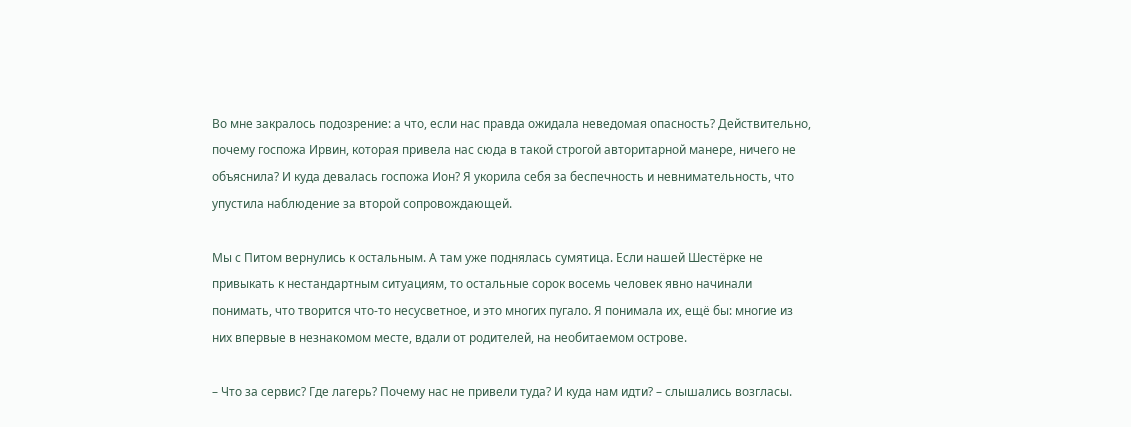Во мне закралось подозрение: а что, если нас правда ожидала неведомая опасность? Действительно, почему госпожа Ирвин, которая привела нас сюда в такой строгой авторитарной манере, ничего не объяснила? И куда девалась госпожа Ион? Я укорила себя за беспечность и невнимательность, что упустила наблюдение за второй сопровождающей.

Мы с Питом вернулись к остальным. А там уже поднялась сумятица. Если нашей Шестёрке не привыкать к нестандартным ситуациям, то остальные сорок восемь человек явно начинали понимать, что творится что-то несусветное, и это многих пугало. Я понимала их, ещё бы: многие из них впервые в незнакомом месте, вдали от родителей, на необитаемом острове.

– Что за сервис? Где лагерь? Почему нас не привели туда? И куда нам идти? – слышались возгласы.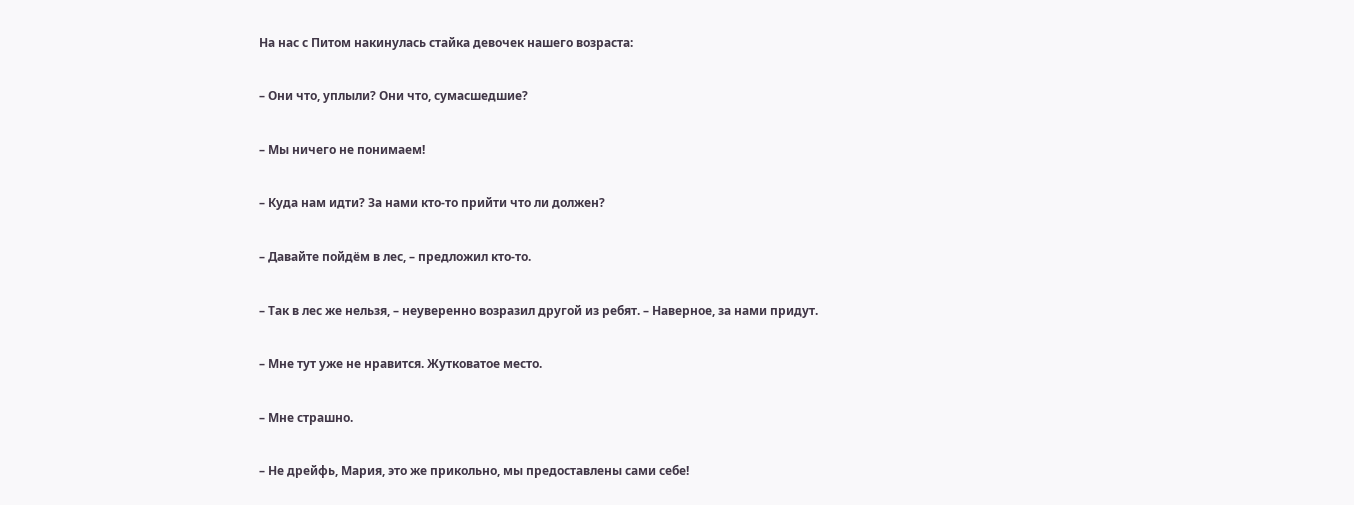На нас с Питом накинулась стайка девочек нашего возраста:

– Они что, уплыли? Они что, сумасшедшие?

– Мы ничего не понимаем!

– Куда нам идти? За нами кто-то прийти что ли должен?

– Давайте пойдём в лес, – предложил кто-то.

– Так в лес же нельзя, – неуверенно возразил другой из ребят. – Наверное, за нами придут.

– Мне тут уже не нравится. Жутковатое место.

– Мне страшно.

– Не дрейфь, Мария, это же прикольно, мы предоставлены сами себе!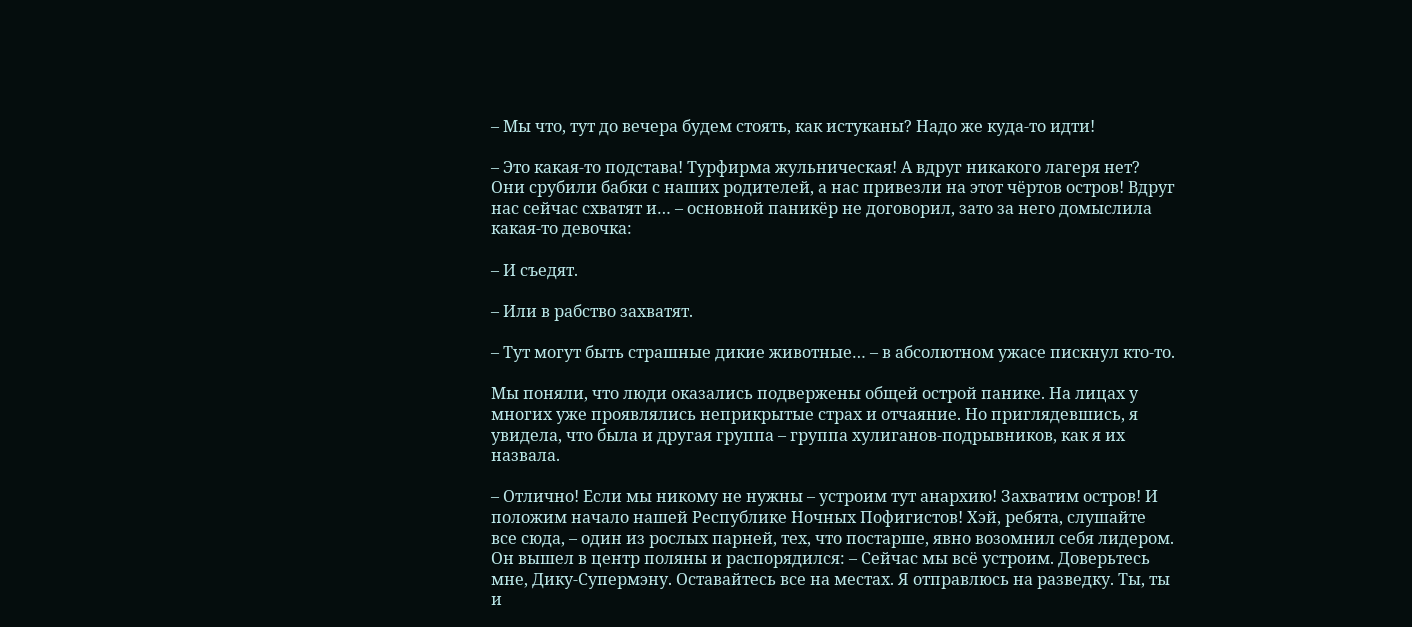– Мы что, тут до вечера будем стоять, как истуканы? Надо же куда-то идти!

– Это какая-то подстава! Турфирма жульническая! А вдруг никакого лагеря нет? Они срубили бабки с наших родителей, а нас привезли на этот чёртов остров! Вдруг нас сейчас схватят и… – основной паникёр не договорил, зато за него домыслила какая-то девочка:

– И съедят.

– Или в рабство захватят.

– Тут могут быть страшные дикие животные… – в абсолютном ужасе пискнул кто-то.

Мы поняли, что люди оказались подвержены общей острой панике. На лицах у многих уже проявлялись неприкрытые страх и отчаяние. Но приглядевшись, я увидела, что была и другая группа – группа хулиганов-подрывников, как я их назвала.

– Отлично! Если мы никому не нужны – устроим тут анархию! Захватим остров! И положим начало нашей Республике Ночных Пофигистов! Хэй, ребята, слушайте все сюда, – один из рослых парней, тех, что постарше, явно возомнил себя лидером. Он вышел в центр поляны и распорядился: – Сейчас мы всё устроим. Доверьтесь мне, Дику-Супермэну. Оставайтесь все на местах. Я отправлюсь на разведку. Ты, ты и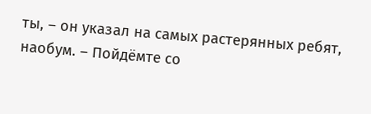ты, – он указал на самых растерянных ребят, наобум. – Пойдёмте со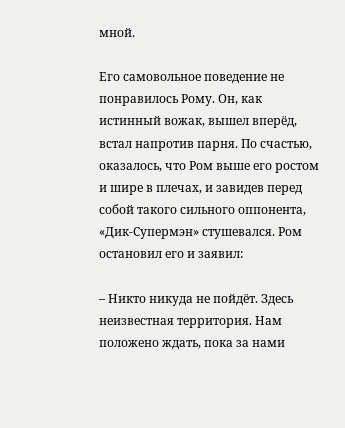мной.

Его самовольное поведение не понравилось Рому. Он, как истинный вожак, вышел вперёд, встал напротив парня. По счастью, оказалось, что Ром выше его ростом и шире в плечах, и завидев перед собой такого сильного оппонента, «Дик-Супермэн» стушевался. Ром остановил его и заявил:

– Никто никуда не пойдёт. Здесь неизвестная территория. Нам положено ждать, пока за нами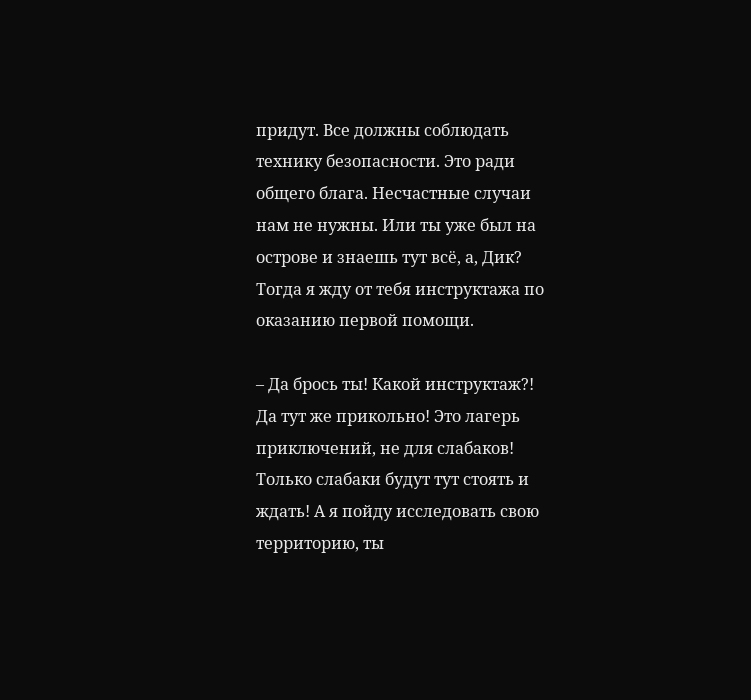придут. Все должны соблюдать технику безопасности. Это ради общего блага. Несчастные случаи нам не нужны. Или ты уже был на острове и знаешь тут всё, а, Дик? Тогда я жду от тебя инструктажа по оказанию первой помощи.

– Да брось ты! Какой инструктаж?! Да тут же прикольно! Это лагерь приключений, не для слабаков! Только слабаки будут тут стоять и ждать! А я пойду исследовать свою территорию, ты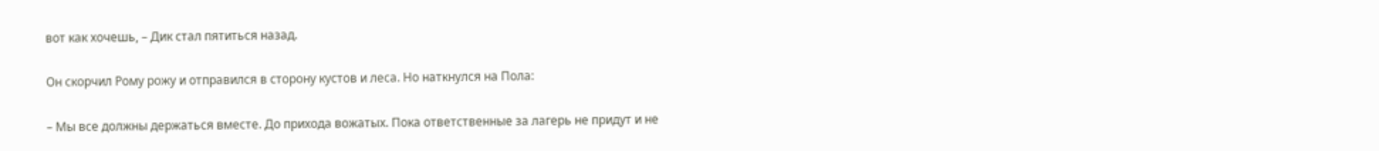вот как хочешь, – Дик стал пятиться назад.

Он скорчил Рому рожу и отправился в сторону кустов и леса. Но наткнулся на Пола:

– Мы все должны держаться вместе. До прихода вожатых. Пока ответственные за лагерь не придут и не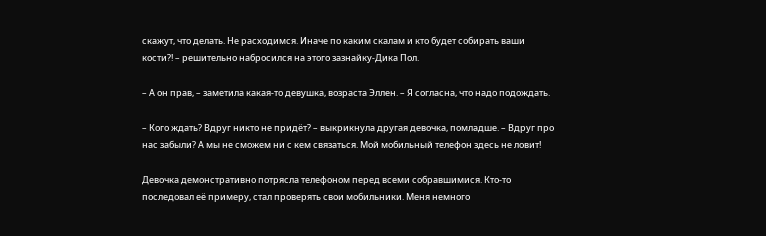скажут, что делать. Не расходимся. Иначе по каким скалам и кто будет собирать ваши кости?! – решительно набросился на этого зазнайку-Дика Пол.

– А он прав, – заметила какая-то девушка, возраста Эллен. – Я согласна, что надо подождать.

– Кого ждать? Вдруг никто не придёт? – выкрикнула другая девочка, помладше. – Вдруг про нас забыли? А мы не сможем ни с кем связаться. Мой мобильный телефон здесь не ловит!

Девочка демонстративно потрясла телефоном перед всеми собравшимися. Кто-то последовал её примеру, стал проверять свои мобильники. Меня немного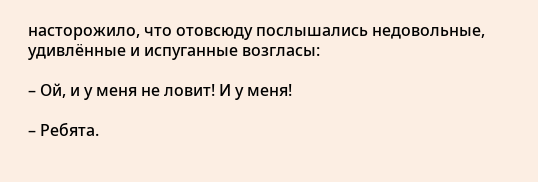насторожило, что отовсюду послышались недовольные, удивлённые и испуганные возгласы:

– Ой, и у меня не ловит! И у меня!

– Ребята.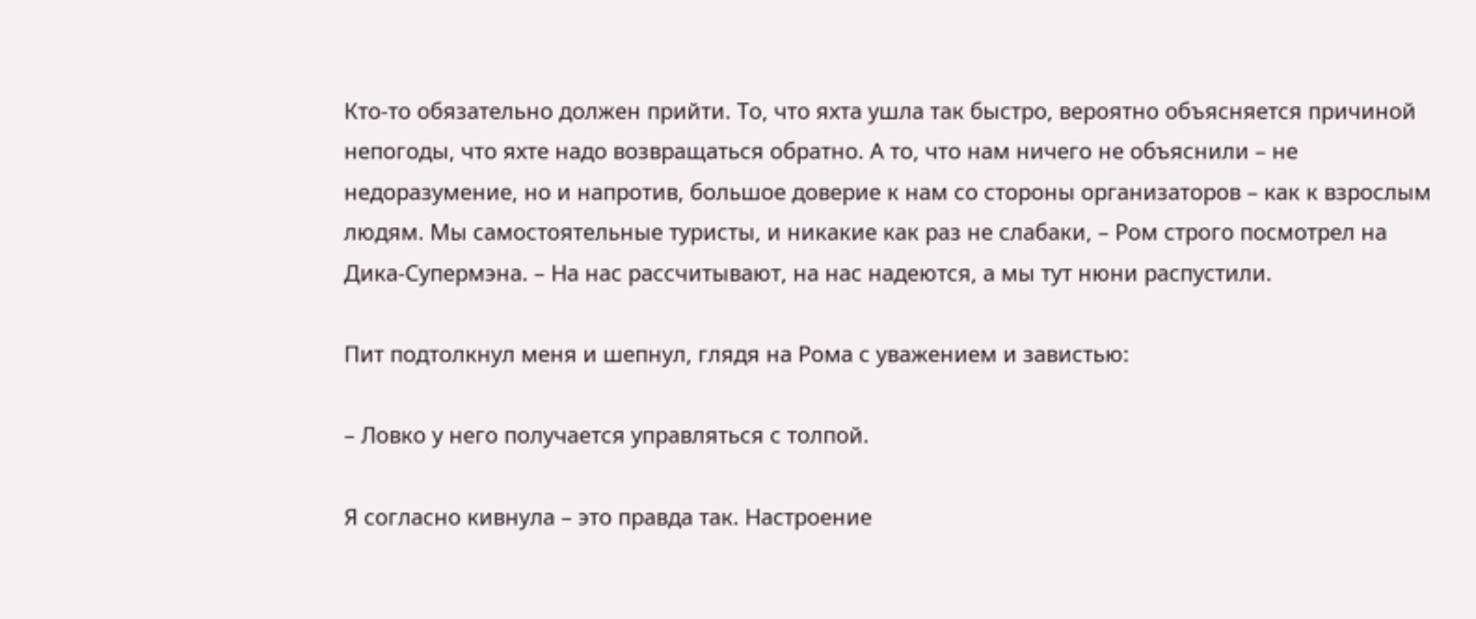Кто-то обязательно должен прийти. То, что яхта ушла так быстро, вероятно объясняется причиной непогоды, что яхте надо возвращаться обратно. А то, что нам ничего не объяснили – не недоразумение, но и напротив, большое доверие к нам со стороны организаторов – как к взрослым людям. Мы самостоятельные туристы, и никакие как раз не слабаки, – Ром строго посмотрел на Дика-Супермэна. – На нас рассчитывают, на нас надеются, а мы тут нюни распустили.

Пит подтолкнул меня и шепнул, глядя на Рома с уважением и завистью:

– Ловко у него получается управляться с толпой.

Я согласно кивнула – это правда так. Настроение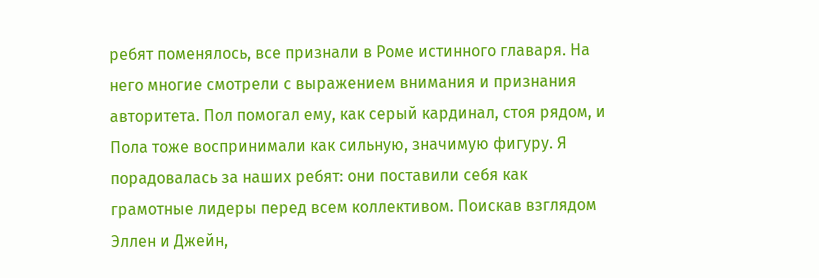ребят поменялось, все признали в Роме истинного главаря. На него многие смотрели с выражением внимания и признания авторитета. Пол помогал ему, как серый кардинал, стоя рядом, и Пола тоже воспринимали как сильную, значимую фигуру. Я порадовалась за наших ребят: они поставили себя как грамотные лидеры перед всем коллективом. Поискав взглядом Эллен и Джейн,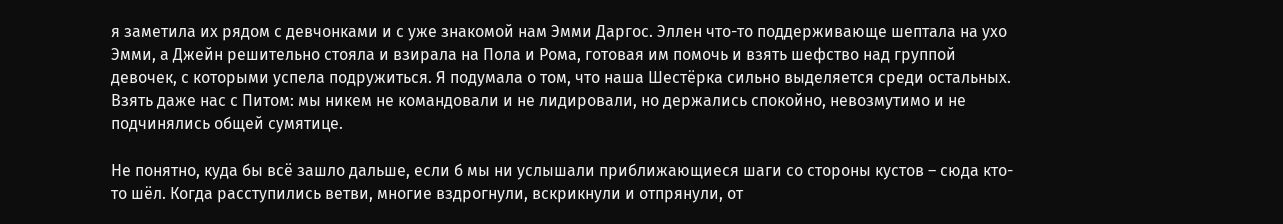я заметила их рядом с девчонками и с уже знакомой нам Эмми Даргос. Эллен что-то поддерживающе шептала на ухо Эмми, а Джейн решительно стояла и взирала на Пола и Рома, готовая им помочь и взять шефство над группой девочек, с которыми успела подружиться. Я подумала о том, что наша Шестёрка сильно выделяется среди остальных. Взять даже нас с Питом: мы никем не командовали и не лидировали, но держались спокойно, невозмутимо и не подчинялись общей сумятице.

Не понятно, куда бы всё зашло дальше, если б мы ни услышали приближающиеся шаги со стороны кустов – сюда кто-то шёл. Когда расступились ветви, многие вздрогнули, вскрикнули и отпрянули, от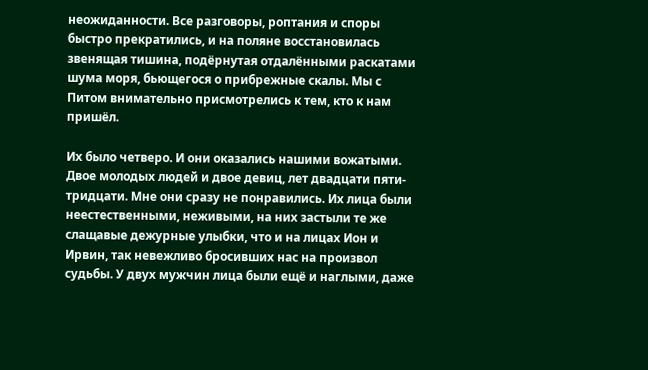неожиданности. Все разговоры, роптания и споры быстро прекратились, и на поляне восстановилась звенящая тишина, подёрнутая отдалёнными раскатами шума моря, бьющегося о прибрежные скалы. Мы с Питом внимательно присмотрелись к тем, кто к нам пришёл.

Их было четверо. И они оказались нашими вожатыми. Двое молодых людей и двое девиц, лет двадцати пяти-тридцати. Мне они сразу не понравились. Их лица были неестественными, неживыми, на них застыли те же слащавые дежурные улыбки, что и на лицах Ион и Ирвин, так невежливо бросивших нас на произвол судьбы. У двух мужчин лица были ещё и наглыми, даже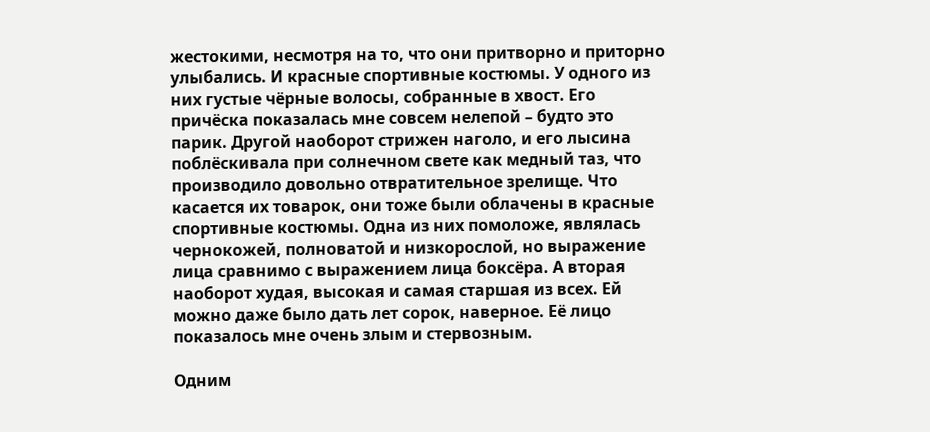жестокими, несмотря на то, что они притворно и приторно улыбались. И красные спортивные костюмы. У одного из них густые чёрные волосы, собранные в хвост. Его причёска показалась мне совсем нелепой – будто это парик. Другой наоборот стрижен наголо, и его лысина поблёскивала при солнечном свете как медный таз, что производило довольно отвратительное зрелище. Что касается их товарок, они тоже были облачены в красные спортивные костюмы. Одна из них помоложе, являлась чернокожей, полноватой и низкорослой, но выражение лица сравнимо с выражением лица боксёра. А вторая наоборот худая, высокая и самая старшая из всех. Ей можно даже было дать лет сорок, наверное. Её лицо показалось мне очень злым и стервозным.

Одним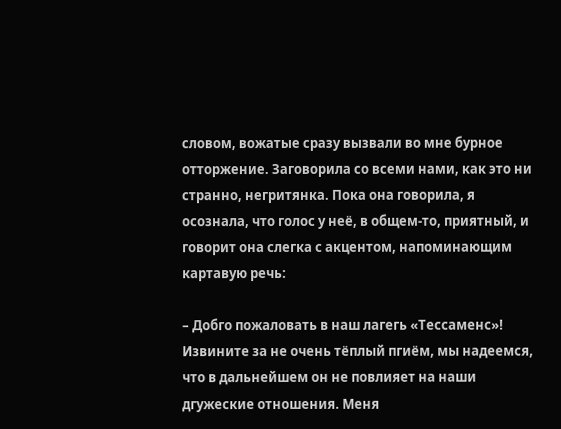словом, вожатые сразу вызвали во мне бурное отторжение. Заговорила со всеми нами, как это ни странно, негритянка. Пока она говорила, я осознала, что голос у неё, в общем-то, приятный, и говорит она слегка с акцентом, напоминающим картавую речь:

– Добго пожаловать в наш лагегь «Тессаменс»! Извините за не очень тёплый пгиём, мы надеемся, что в дальнейшем он не повлияет на наши дгужеские отношения. Меня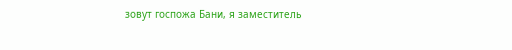зовут госпожа Бани, я заместитель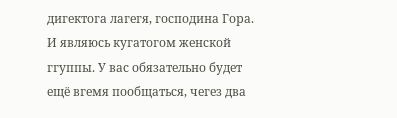дигектога лагегя, господина Гора. И являюсь кугатогом женской ггуппы. У вас обязательно будет ещё вгемя пообщаться, чегез два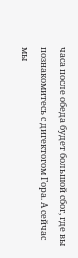часа после обеда будет большой сбог, где вы познакомитесь с дигектогом Гора. А сейчас мы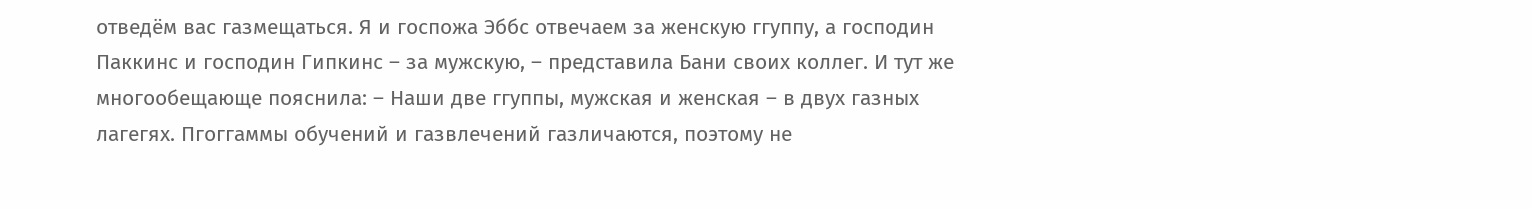отведём вас газмещаться. Я и госпожа Эббс отвечаем за женскую ггуппу, а господин Паккинс и господин Гипкинс – за мужскую, – представила Бани своих коллег. И тут же многообещающе пояснила: – Наши две ггуппы, мужская и женская – в двух газных лагегях. Пгоггаммы обучений и газвлечений газличаются, поэтому не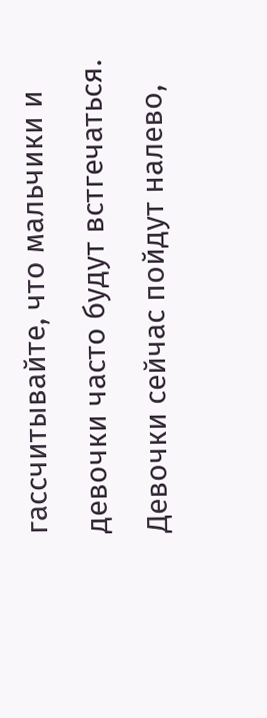гассчитывайте, что мальчики и девочки часто будут встгечаться. Девочки сейчас пойдут налево,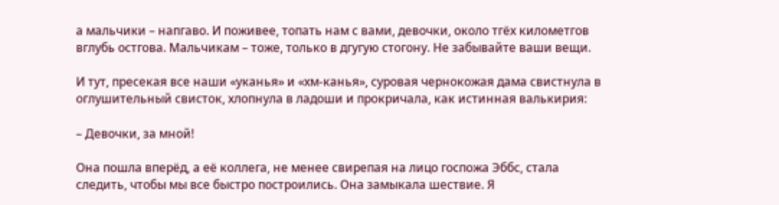а мальчики – напгаво. И поживее, топать нам с вами, девочки, около тгёх километгов вглубь остгова. Мальчикам – тоже, только в дгугую стогону. Не забывайте ваши вещи.

И тут, пресекая все наши «уканья» и «хм-канья», суровая чернокожая дама свистнула в оглушительный свисток, хлопнула в ладоши и прокричала, как истинная валькирия:

– Девочки, за мной!

Она пошла вперёд, а её коллега, не менее свирепая на лицо госпожа Эббс, стала следить, чтобы мы все быстро построились. Она замыкала шествие. Я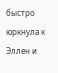быстро юркнула к Эллен и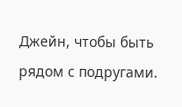Джейн, чтобы быть рядом с подругами.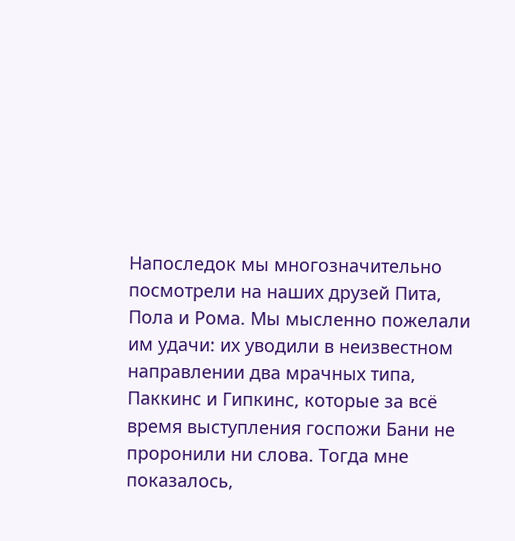Напоследок мы многозначительно посмотрели на наших друзей Пита, Пола и Рома. Мы мысленно пожелали им удачи: их уводили в неизвестном направлении два мрачных типа, Паккинс и Гипкинс, которые за всё время выступления госпожи Бани не проронили ни слова. Тогда мне показалось,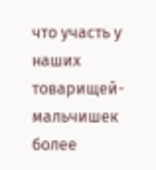что участь у наших товарищей-мальчишек более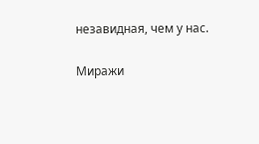незавидная, чем у нас.

Миражи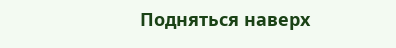Подняться наверх